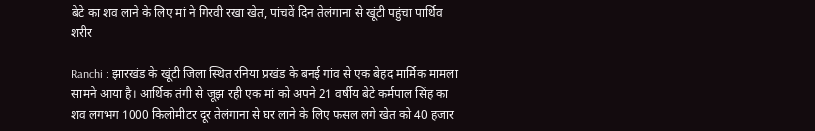बेटे का शव लाने के लिए मां ने गिरवी रखा खेत, पांचवें दिन तेलंगाना से खूंटी पहुंचा पार्थिव शरीर

Ranchi : झारखंड के खूंटी जिला स्थित रनिया प्रखंड के बनई गांव से एक बेहद मार्मिक मामला सामने आया है। आर्थिक तंगी से जूझ रही एक मां को अपने 21 वर्षीय बेटे कर्मपाल सिंह का शव लगभग 1000 किलोमीटर दूर तेलंगाना से घर लाने के लिए फसल लगे खेत को 40 हजार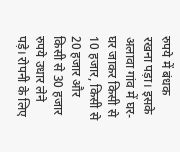रुपये में बंधक रखना पड़ा। इसके अलावा गांव में घर-घर जाकर किसी से 10 हजार, किसी से 20 हजार और किसी से 30 हजार रुपये उधार लेने पड़े। रोपनी के लिए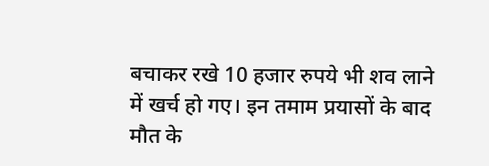बचाकर रखे 10 हजार रुपये भी शव लाने में खर्च हो गए। इन तमाम प्रयासों के बाद मौत के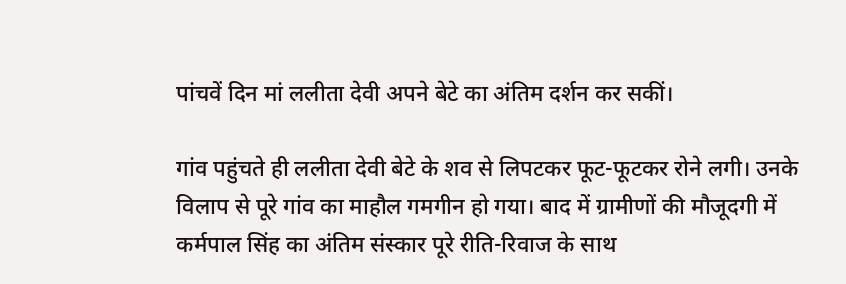पांचवें दिन मां ललीता देवी अपने बेटे का अंतिम दर्शन कर सकीं।

गांव पहुंचते ही ललीता देवी बेटे के शव से लिपटकर फूट-फूटकर रोने लगी। उनके विलाप से पूरे गांव का माहौल गमगीन हो गया। बाद में ग्रामीणों की मौजूदगी में कर्मपाल सिंह का अंतिम संस्कार पूरे रीति-रिवाज के साथ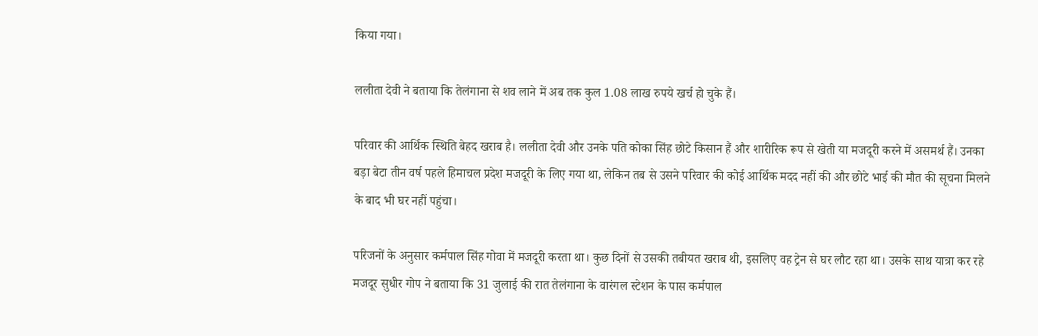किया गया।

ललीता देवी ने बताया कि तेलंगाना से शव लाने में अब तक कुल 1.08 लाख रुपये खर्च हो चुके हैं।

परिवार की आर्थिक स्थिति बेहद खराब है। ललीता देवी और उनके पति कोका सिंह छोटे किसान हैं और शारीरिक रूप से खेती या मजदूरी करने में असमर्थ हैं। उनका बड़ा बेटा तीन वर्ष पहले हिमाचल प्रदेश मजदूरी के लिए गया था, लेकिन तब से उसने परिवार की कोई आर्थिक मदद नहीं की और छोटे भाई की मौत की सूचना मिलने के बाद भी घर नहीं पहुंचा।

परिजनों के अनुसार कर्मपाल सिंह गोवा में मजदूरी करता था। कुछ दिनों से उसकी तबीयत खराब थी, इसलिए वह ट्रेन से घर लौट रहा था। उसके साथ यात्रा कर रहे मजदूर सुधीर गोप ने बताया कि 31 जुलाई की रात तेलंगाना के वारंगल स्टेशन के पास कर्मपाल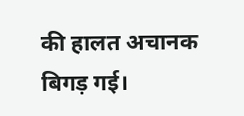की हालत अचानक बिगड़ गई।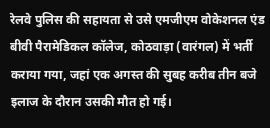रेलवे पुलिस की सहायता से उसे एमजीएम वोकेशनल एंड बीवी पैरामेडिकल कॉलेज, कोठवाड़ा (वारंगल) में भर्ती कराया गया, जहां एक अगस्त की सुबह करीब तीन बजे इलाज के दौरान उसकी मौत हो गई।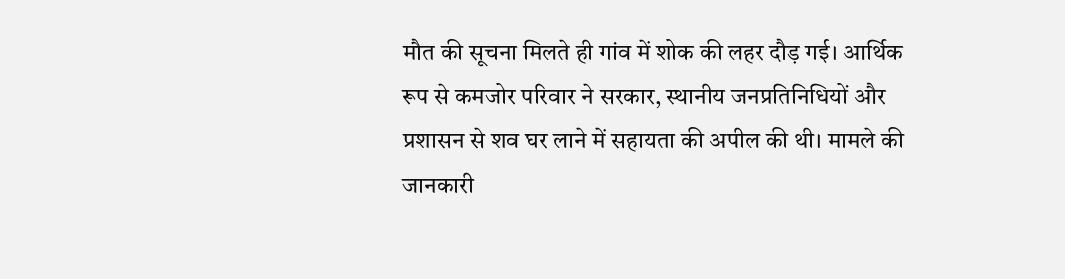मौत की सूचना मिलते ही गांव में शोक की लहर दौड़ गई। आर्थिक रूप से कमजोर परिवार ने सरकार, स्थानीय जनप्रतिनिधियों और प्रशासन से शव घर लाने में सहायता की अपील की थी। मामले की जानकारी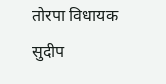तोरपा विधायक सुदीप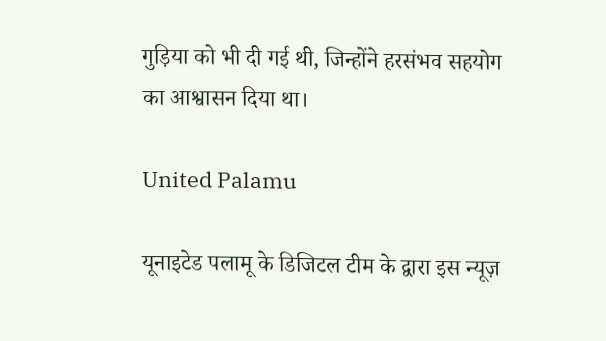गुड़िया को भी दी गई थी, जिन्होंने हरसंभव सहयोग का आश्वासन दिया था।

United Palamu

यूनाइटेड पलामू के डिजिटल टीम के द्वारा इस न्यूज़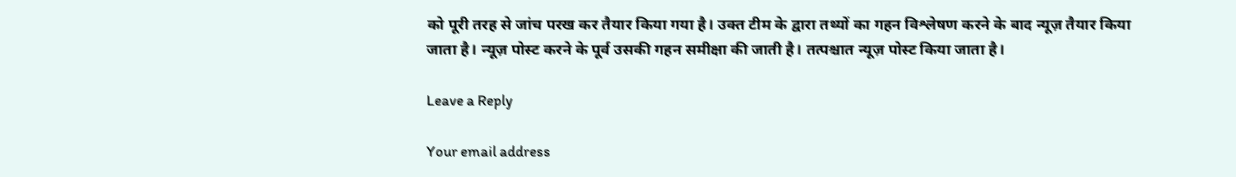को पूरी तरह से जांच परख कर तैयार किया गया है। उक्त टीम के द्वारा तथ्यों का गहन विश्लेषण करने के बाद न्यूज़ तैयार किया जाता है। न्यूज़ पोस्ट करने के पूर्व उसकी गहन समीक्षा की जाती है। तत्पश्चात न्यूज़ पोस्ट किया जाता है।

Leave a Reply

Your email address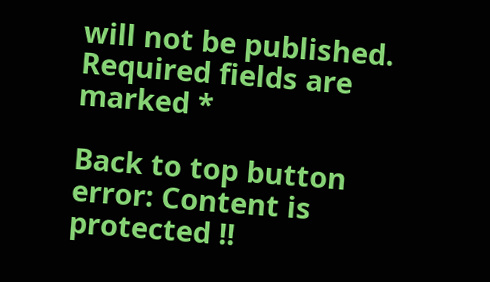will not be published. Required fields are marked *

Back to top button
error: Content is protected !!